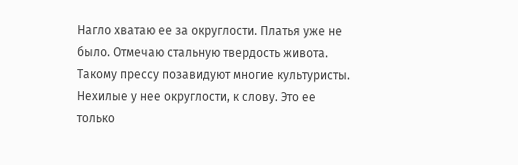Нагло хватаю ее за округлости. Платья уже не было. Отмечаю стальную твердость живота. Такому прессу позавидуют многие культуристы.
Нехилые у нее округлости, к слову. Это ее только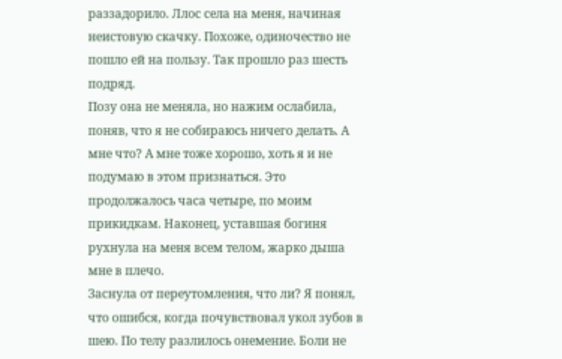раззадорило. Ллос села на меня, начиная неистовую скачку. Похоже, одиночество не пошло ей на пользу. Так прошло раз шесть подряд.
Позу она не меняла, но нажим ослабила, поняв, что я не собираюсь ничего делать. А мне что? А мне тоже хорошо, хоть я и не подумаю в этом признаться. Это продолжалось часа четыре, по моим прикидкам. Наконец, уставшая богиня рухнула на меня всем телом, жарко дыша мне в плечо.
Заснула от переутомления, что ли? Я понял, что ошибся, когда почувствовал укол зубов в шею. По телу разлилось онемение. Боли не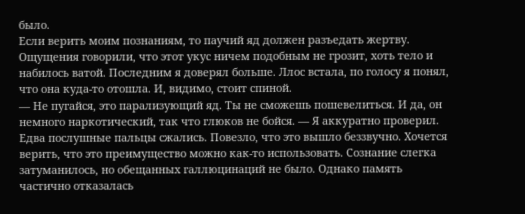было.
Если верить моим познаниям, то паучий яд должен разъедать жертву. Ощущения говорили, что этот укус ничем подобным не грозит, хоть тело и набилось ватой. Последним я доверял больше. Ллос встала, по голосу я понял, что она куда-то отошла. И, видимо, стоит спиной.
— Не пугайся, это парализующий яд. Ты не сможешь пошевелиться. И да, он немного наркотический, так что глюков не бойся. — Я аккуратно проверил. Едва послушные пальцы сжались. Повезло, что это вышло беззвучно. Хочется верить, что это преимущество можно как-то использовать. Сознание слегка затуманилось, но обещанных галлюцинаций не было. Однако память частично отказалась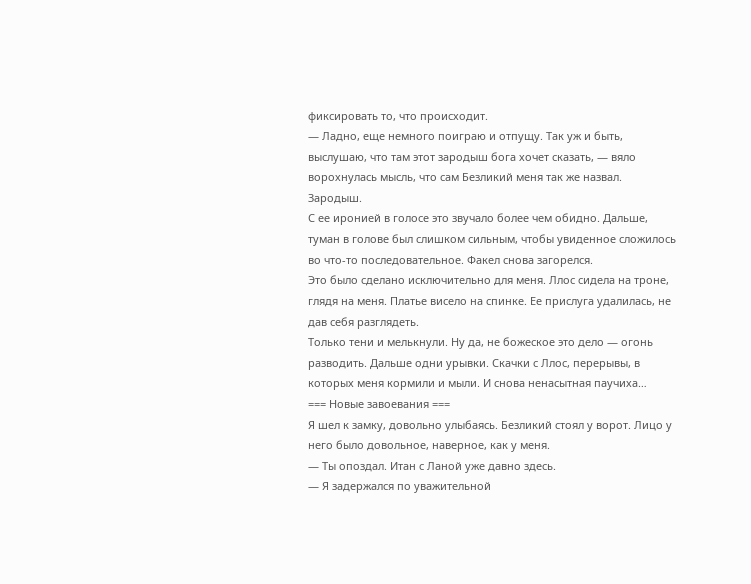фиксировать то, что происходит.
— Ладно, еще немного поиграю и отпущу. Так уж и быть, выслушаю, что там этот зародыш бога хочет сказать, — вяло ворохнулась мысль, что сам Безликий меня так же назвал. Зародыш.
С ее иронией в голосе это звучало более чем обидно. Дальше, туман в голове был слишком сильным, чтобы увиденное сложилось во что-то последовательное. Факел снова загорелся.
Это было сделано исключительно для меня. Ллос сидела на троне, глядя на меня. Платье висело на спинке. Ее прислуга удалилась, не дав себя разглядеть.
Только тени и мелькнули. Ну да, не божеское это дело — огонь разводить. Дальше одни урывки. Скачки с Ллос, перерывы, в которых меня кормили и мыли. И снова ненасытная паучиха…
=== Новые завоевания ===
Я шел к замку, довольно улыбаясь. Безликий стоял у ворот. Лицо у него было довольное, наверное, как у меня.
— Ты опоздал. Итан с Ланой уже давно здесь.
— Я задержался по уважительной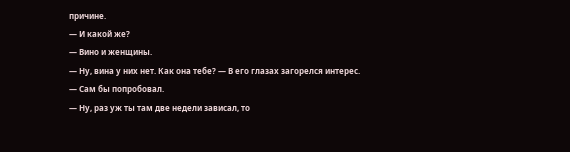причине.
— И какой же?
— Вино и женщины.
— Ну, вина у них нет. Как она тебе? — В его глазах загорелся интерес.
— Сам бы попробовал.
— Ну, раз уж ты там две недели зависал, то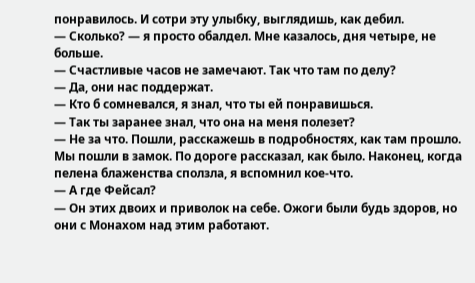понравилось. И сотри эту улыбку, выглядишь, как дебил.
— Сколько? — я просто обалдел. Мне казалось, дня четыре, не больше.
— Счастливые часов не замечают. Так что там по делу?
— Да, они нас поддержат.
— Кто б сомневался, я знал, что ты ей понравишься.
— Так ты заранее знал, что она на меня полезет?
— Не за что. Пошли, расскажешь в подробностях, как там прошло.
Мы пошли в замок. По дороге рассказал, как было. Наконец, когда пелена блаженства сползла, я вспомнил кое-что.
— А где Фейсал?
— Он этих двоих и приволок на себе. Ожоги были будь здоров, но они с Монахом над этим работают.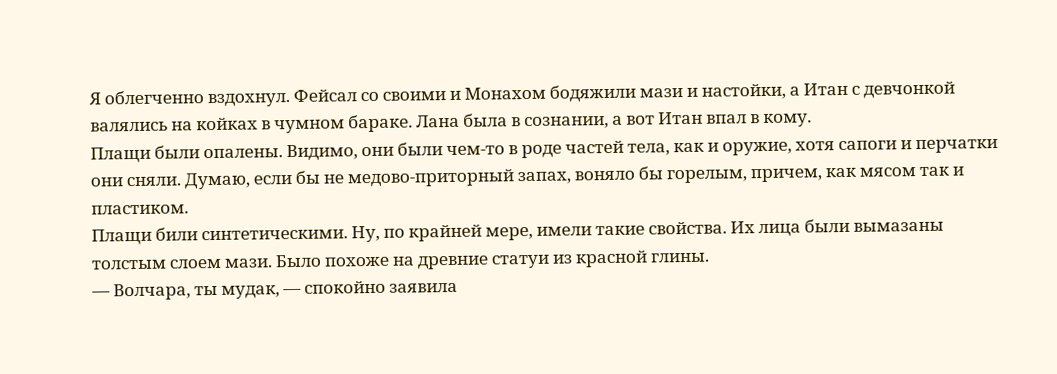Я облегченно вздохнул. Фейсал со своими и Монахом бодяжили мази и настойки, а Итан с девчонкой валялись на койках в чумном бараке. Лана была в сознании, а вот Итан впал в кому.
Плащи были опалены. Видимо, они были чем-то в роде частей тела, как и оружие, хотя сапоги и перчатки они сняли. Думаю, если бы не медово-приторный запах, воняло бы горелым, причем, как мясом так и пластиком.
Плащи били синтетическими. Ну, по крайней мере, имели такие свойства. Их лица были вымазаны толстым слоем мази. Было похоже на древние статуи из красной глины.
— Волчара, ты мудак, — спокойно заявила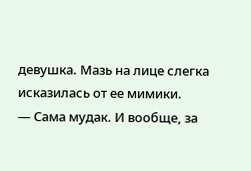девушка. Мазь на лице слегка исказилась от ее мимики.
— Сама мудак. И вообще, за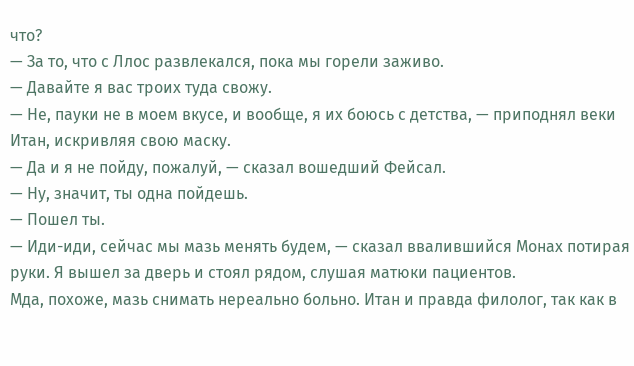что?
— За то, что с Ллос развлекался, пока мы горели заживо.
— Давайте я вас троих туда свожу.
— Не, пауки не в моем вкусе, и вообще, я их боюсь с детства, — приподнял веки Итан, искривляя свою маску.
— Да и я не пойду, пожалуй, — сказал вошедший Фейсал.
— Ну, значит, ты одна пойдешь.
— Пошел ты.
— Иди-иди, сейчас мы мазь менять будем, — сказал ввалившийся Монах потирая руки. Я вышел за дверь и стоял рядом, слушая матюки пациентов.
Мда, похоже, мазь снимать нереально больно. Итан и правда филолог, так как в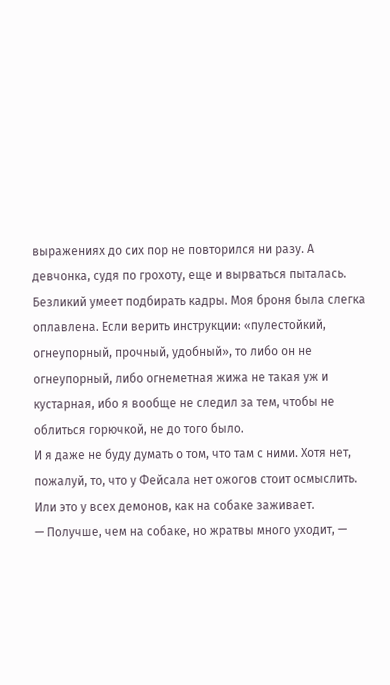выражениях до сих пор не повторился ни разу. А девчонка, судя по грохоту, еще и вырваться пыталась.
Безликий умеет подбирать кадры. Моя броня была слегка оплавлена. Если верить инструкции: «пулестойкий, огнеупорный, прочный, удобный», то либо он не огнеупорный, либо огнеметная жижа не такая уж и кустарная, ибо я вообще не следил за тем, чтобы не облиться горючкой, не до того было.
И я даже не буду думать о том, что там с ними. Хотя нет, пожалуй, то, что у Фейсала нет ожогов стоит осмыслить. Или это у всех демонов, как на собаке заживает.
— Получше, чем на собаке, но жратвы много уходит, —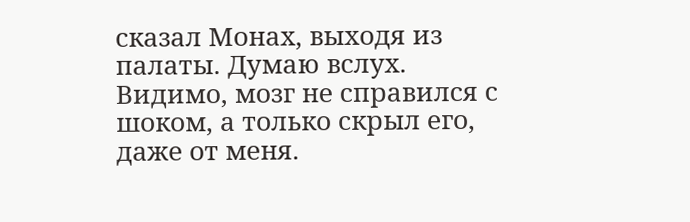сказал Монах, выходя из палаты. Думаю вслух. Видимо, мозг не справился с шоком, а только скрыл его, даже от меня.